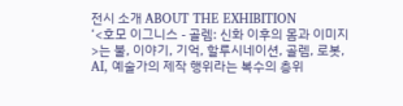전시 소개 ABOUT THE EXHIBITION
‘<호모 이그니스 - 골렘: 신화 이후의 몸과 이미지>는 불, 이야기, 기억, 할루시네이션, 골렘, 로봇, AI, 예술가의 제작 행위라는 복수의 층위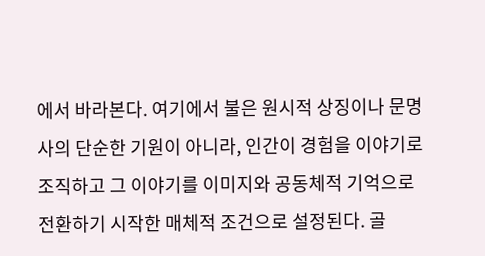에서 바라본다. 여기에서 불은 원시적 상징이나 문명사의 단순한 기원이 아니라, 인간이 경험을 이야기로 조직하고 그 이야기를 이미지와 공동체적 기억으로 전환하기 시작한 매체적 조건으로 설정된다. 골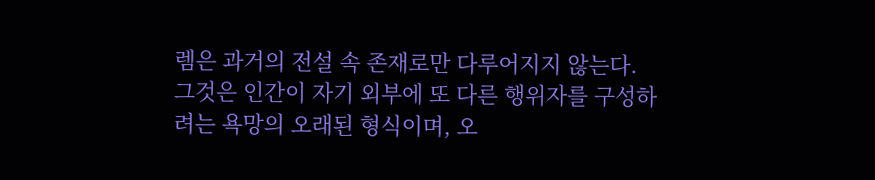렘은 과거의 전설 속 존재로만 다루어지지 않는다. 그것은 인간이 자기 외부에 또 다른 행위자를 구성하려는 욕망의 오래된 형식이며, 오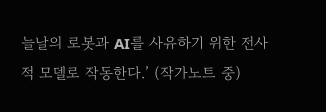늘날의 로봇과 AI를 사유하기 위한 전사적 모델로 작동한다.’ (작가노트 중)